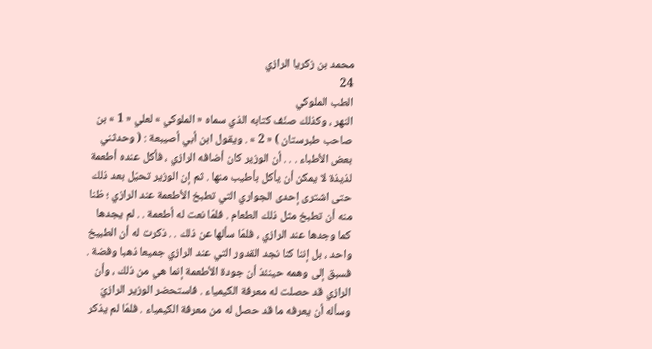محمد بن زكريا الرازي
24
الطب الملوكي
النهر ، وكذلك صنّف كتابه الذي سماه « الملوكي » لعلي « 1 » بن صاحب طبرستان ) « 2 » . ويقول ابن أبي أصيبعة : ( وحدثني بعض الأطباء . . . أن الوزير كان أضافه الرازي ، فأكل عنده أطعمة لذيذة لا يمكن أن يأكل بأطيب منها . ثم إن الوزير تحيّل بعد ذلك حتى اشترى إحدى الجواري التي تطبخ الأطعمة عند الرازي ؛ ظنا منه أن تطبخ مثل ذلك الطعام . فلمّا نعت له أطعمة . . لم يجدها كما وجدها عند الرازي ، فلمّا سألها عن ذلك . . ذكرت له أن الطبيخ واحد ، بل إننا كنا نجد القدور التي عند الرازي جميعا ذهبا وفضة . فسبق إلى وهمه حينئذ أن جودة الأطعمة إنما هي من ذلك ، وأن الرازي قد حصلت له معرفة الكيمياء . فاستحضر الوزير الرازيّ وسأله أن يعرفه ما قد حصل له من معرفة الكيمياء . فلمّا لم يذكر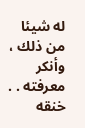له شيئا من ذلك ، وأنكر معرفته . . خنقه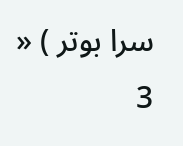سرا بوتر ) « 3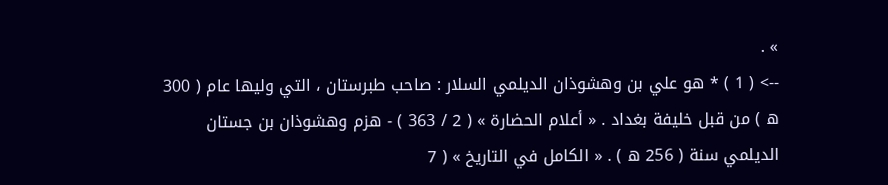» .
--> ( 1 ) * هو علي بن وهشوذان الديلمي السلار : صاحب طبرستان ، التي وليها عام ( 300 ه ) من قبل خليفة بغداد . « أعلام الحضارة » ( 2 / 363 ) - هزم وهشوذان بن جستان الديلمي سنة ( 256 ه ) . « الكامل في التاريخ » ( 7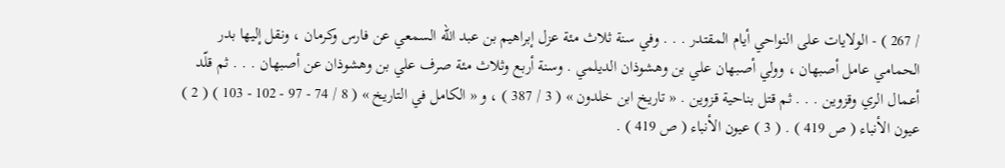/ 267 ) - الولايات على النواحي أيام المقتدر . . . وفي سنة ثلاث مئة عزل إبراهيم بن عبد اللّه السمعي عن فارس وكرمان ، ونقل إليها بدر الحمامي عامل أصبهان ، وولي أصبهان علي بن وهشوذان الديلمي . وسنة أربع وثلاث مئة صرف علي بن وهشوذان عن أصبهان . . . ثم قلّد أعمال الري وقزوين . . . ثم قتل بناحية قزوين . « تاريخ ابن خلدون » ( 3 / 387 ) ، و « الكامل في التاريخ » ( 8 / 74 - 97 - 102 - 103 ) ( 2 ) عيون الأنباء ( ص 419 ) . ( 3 ) عيون الأنباء ( ص 419 ) .